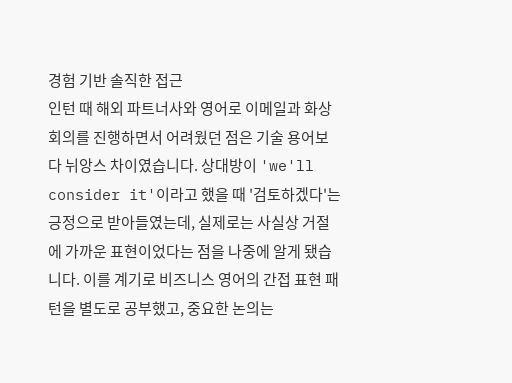경험 기반 솔직한 접근
인턴 때 해외 파트너사와 영어로 이메일과 화상 회의를 진행하면서 어려웠던 점은 기술 용어보다 뉘앙스 차이였습니다. 상대방이 'we'll consider it'이라고 했을 때 '검토하겠다'는 긍정으로 받아들였는데, 실제로는 사실상 거절에 가까운 표현이었다는 점을 나중에 알게 됐습니다. 이를 계기로 비즈니스 영어의 간접 표현 패턴을 별도로 공부했고, 중요한 논의는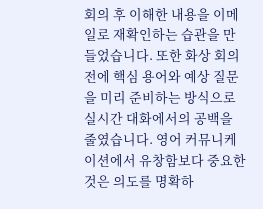회의 후 이해한 내용을 이메일로 재확인하는 습관을 만들었습니다. 또한 화상 회의 전에 핵심 용어와 예상 질문을 미리 준비하는 방식으로 실시간 대화에서의 공백을 줄였습니다. 영어 커뮤니케이션에서 유창함보다 중요한 것은 의도를 명확하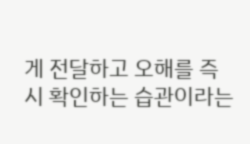게 전달하고 오해를 즉시 확인하는 습관이라는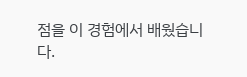점을 이 경험에서 배웠습니다.